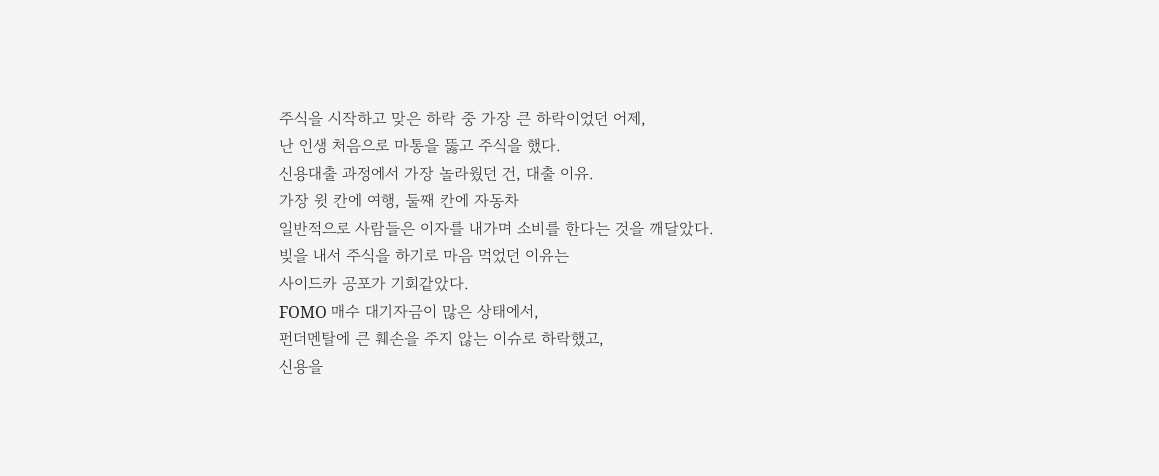주식을 시작하고 맞은 하락 중 가장 큰 하락이었던 어제,
난 인생 처음으로 마통을 뚫고 주식을 했다.
신용대출 과정에서 가장 놀라웠던 건, 대출 이유.
가장 윗 칸에 여행, 둘째 칸에 자동차
일반적으로 사람들은 이자를 내가며 소비를 한다는 것을 깨달았다.
빚을 내서 주식을 하기로 마음 먹었던 이유는
사이드카 공포가 기회같았다.
FOMO 매수 대기자금이 많은 상태에서,
펀더멘탈에 큰 훼손을 주지 않는 이슈로 하락했고,
신용을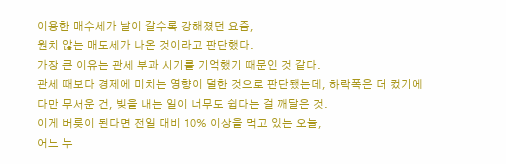이용한 매수세가 날이 갈수록 강해졌던 요즘,
원치 않는 매도세가 나온 것이라고 판단했다.
가장 큰 이유는 관세 부과 시기를 기억했기 때문인 것 같다.
관세 때보다 경제에 미치는 영향이 덜한 것으로 판단됐는데, 하락폭은 더 컸기에
다만 무서운 건, 빚을 내는 일이 너무도 쉽다는 걸 깨달은 것.
이게 버릇이 된다면 전일 대비 10% 이상을 먹고 있는 오늘,
어느 누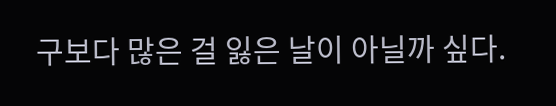구보다 많은 걸 잃은 날이 아닐까 싶다.